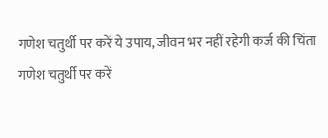गणेश चतुर्थी पर करें ये उपाय, जीवन भर नहीं रहेगी कर्ज की चिंता
गणेश चतुर्थी पर करें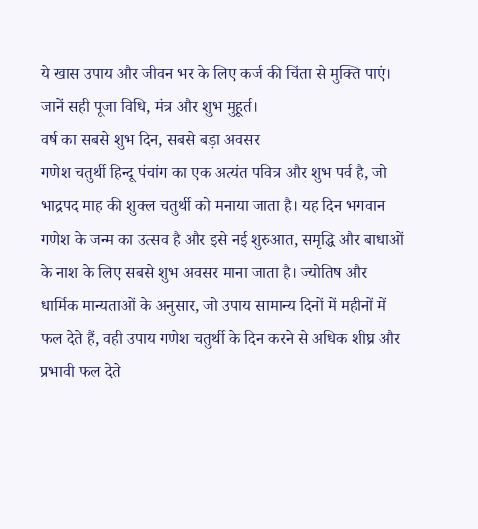ये खास उपाय और जीवन भर के लिए कर्ज की चिंता से मुक्ति पाएं। जानें सही पूजा विधि, मंत्र और शुभ मुहूर्त।
वर्ष का सबसे शुभ दिन, सबसे बड़ा अवसर
गणेश चतुर्थी हिन्दू पंचांग का एक अत्यंत पवित्र और शुभ पर्व है, जो भाद्रपद माह की शुक्ल चतुर्थी को मनाया जाता है। यह दिन भगवान गणेश के जन्म का उत्सव है और इसे नई शुरुआत, समृद्धि और बाधाओं के नाश के लिए सबसे शुभ अवसर माना जाता है। ज्योतिष और धार्मिक मान्यताओं के अनुसार, जो उपाय सामान्य दिनों में महीनों में फल देते हैं, वही उपाय गणेश चतुर्थी के दिन करने से अधिक शीघ्र और प्रभावी फल देते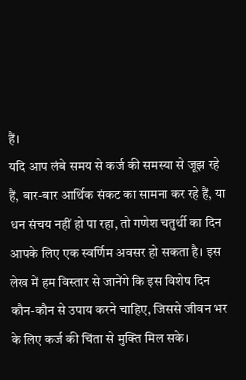हैं।
यदि आप लंबे समय से कर्ज की समस्या से जूझ रहे हैं, बार-बार आर्थिक संकट का सामना कर रहे हैं, या धन संचय नहीं हो पा रहा, तो गणेश चतुर्थी का दिन आपके लिए एक स्वर्णिम अवसर हो सकता है। इस लेख में हम विस्तार से जानेंगे कि इस विशेष दिन कौन-कौन से उपाय करने चाहिए, जिससे जीवन भर के लिए कर्ज की चिंता से मुक्ति मिल सके।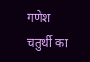गणेश चतुर्थी का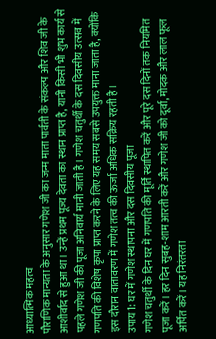आध्यात्मिक महत्व
पौराणिक मान्यता के अनुसार गणेश जी का जन्म माता पार्वती के संकल्प और शिव जी के आशीर्वाद से हुआ था। उन्हें प्रथम पूज्य देवता का स्थान प्राप्त है, यानी किसी भी शुभ कार्य से पहले गणेश जी की पूजा अनिवार्य मानी जाती है। गणेश चतुर्थी के दस दिवसीय उत्सव में गणपति की विशेष कृपा प्राप्त करने के लिए यह समय सबसे उपयुक्त माना जाता है, क्योंकि इस दौरान वातावरण में गणेश तत्व की ऊर्जा अधिक सक्रिय रहती है।
उपाय 1: घर में गणेश स्थापना और दस दिवसीय पूजा
गणेश चतुर्थी के दिन घर में गणपति की मूर्ति स्थापित करें और पूरे दस दिनों तक नियमित पूजा करें। हर दिन सुबह-शाम आरती करें और गणेश जी को दूर्वा, मोदक और लाल फूल अर्पित करें। यह निरंतरता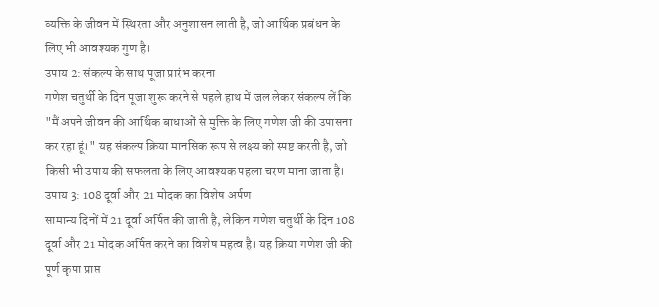व्यक्ति के जीवन में स्थिरता और अनुशासन लाती है, जो आर्थिक प्रबंधन के लिए भी आवश्यक गुण है।
उपाय 2: संकल्प के साथ पूजा प्रारंभ करना
गणेश चतुर्थी के दिन पूजा शुरू करने से पहले हाथ में जल लेकर संकल्प लें कि "मैं अपने जीवन की आर्थिक बाधाओं से मुक्ति के लिए गणेश जी की उपासना कर रहा हूं।" यह संकल्प क्रिया मानसिक रूप से लक्ष्य को स्पष्ट करती है, जो किसी भी उपाय की सफलता के लिए आवश्यक पहला चरण माना जाता है।
उपाय 3: 108 दूर्वा और 21 मोदक का विशेष अर्पण
सामान्य दिनों में 21 दूर्वा अर्पित की जाती है, लेकिन गणेश चतुर्थी के दिन 108 दूर्वा और 21 मोदक अर्पित करने का विशेष महत्व है। यह क्रिया गणेश जी की पूर्ण कृपा प्राप्त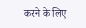करने के लिए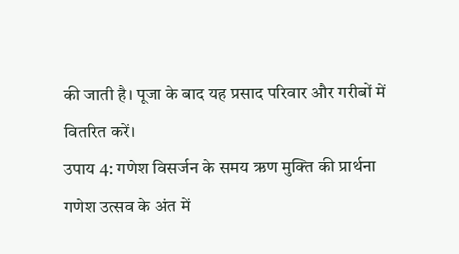की जाती है। पूजा के बाद यह प्रसाद परिवार और गरीबों में वितरित करें।
उपाय 4: गणेश विसर्जन के समय ऋण मुक्ति की प्रार्थना
गणेश उत्सव के अंत में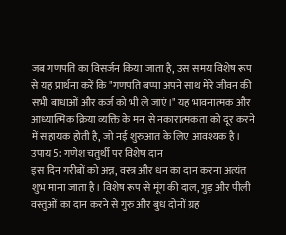जब गणपति का विसर्जन किया जाता है, उस समय विशेष रूप से यह प्रार्थना करें कि "गणपति बप्पा अपने साथ मेरे जीवन की सभी बाधाओं और कर्ज को भी ले जाएं।" यह भावनात्मक और आध्यात्मिक क्रिया व्यक्ति के मन से नकारात्मकता को दूर करने में सहायक होती है, जो नई शुरुआत के लिए आवश्यक है।
उपाय 5: गणेश चतुर्थी पर विशेष दान
इस दिन गरीबों को अन्न, वस्त्र और धन का दान करना अत्यंत शुभ माना जाता है। विशेष रूप से मूंग की दाल, गुड़ और पीली वस्तुओं का दान करने से गुरु और बुध दोनों ग्रह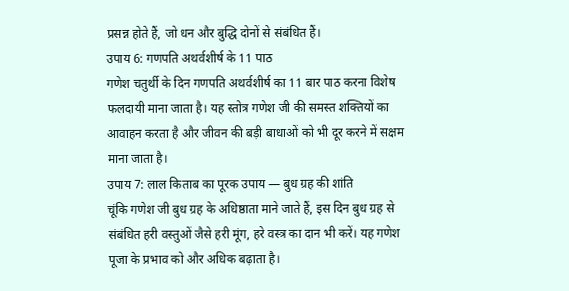प्रसन्न होते हैं, जो धन और बुद्धि दोनों से संबंधित हैं।
उपाय 6: गणपति अथर्वशीर्ष के 11 पाठ
गणेश चतुर्थी के दिन गणपति अथर्वशीर्ष का 11 बार पाठ करना विशेष फलदायी माना जाता है। यह स्तोत्र गणेश जी की समस्त शक्तियों का आवाहन करता है और जीवन की बड़ी बाधाओं को भी दूर करने में सक्षम माना जाता है।
उपाय 7: लाल किताब का पूरक उपाय — बुध ग्रह की शांति
चूंकि गणेश जी बुध ग्रह के अधिष्ठाता माने जाते हैं, इस दिन बुध ग्रह से संबंधित हरी वस्तुओं जैसे हरी मूंग, हरे वस्त्र का दान भी करें। यह गणेश पूजा के प्रभाव को और अधिक बढ़ाता है।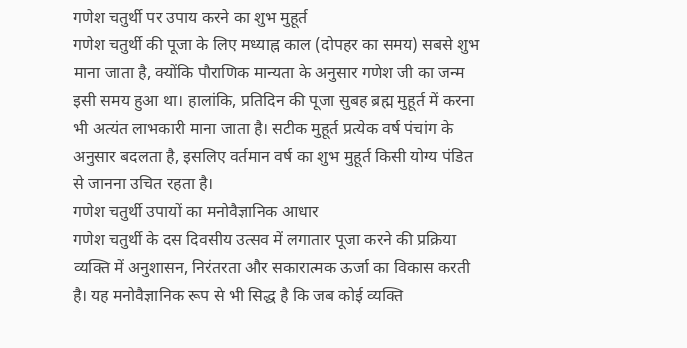गणेश चतुर्थी पर उपाय करने का शुभ मुहूर्त
गणेश चतुर्थी की पूजा के लिए मध्याह्न काल (दोपहर का समय) सबसे शुभ माना जाता है, क्योंकि पौराणिक मान्यता के अनुसार गणेश जी का जन्म इसी समय हुआ था। हालांकि, प्रतिदिन की पूजा सुबह ब्रह्म मुहूर्त में करना भी अत्यंत लाभकारी माना जाता है। सटीक मुहूर्त प्रत्येक वर्ष पंचांग के अनुसार बदलता है, इसलिए वर्तमान वर्ष का शुभ मुहूर्त किसी योग्य पंडित से जानना उचित रहता है।
गणेश चतुर्थी उपायों का मनोवैज्ञानिक आधार
गणेश चतुर्थी के दस दिवसीय उत्सव में लगातार पूजा करने की प्रक्रिया व्यक्ति में अनुशासन, निरंतरता और सकारात्मक ऊर्जा का विकास करती है। यह मनोवैज्ञानिक रूप से भी सिद्ध है कि जब कोई व्यक्ति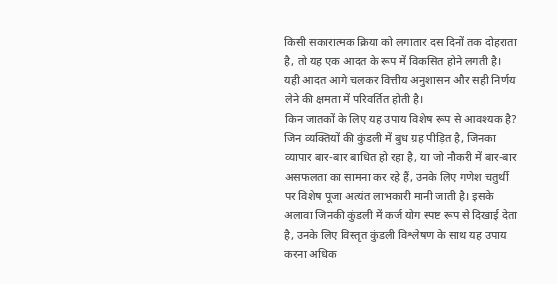किसी सकारात्मक क्रिया को लगातार दस दिनों तक दोहराता है, तो यह एक आदत के रूप में विकसित होने लगती है। यही आदत आगे चलकर वित्तीय अनुशासन और सही निर्णय लेने की क्षमता में परिवर्तित होती है।
किन जातकों के लिए यह उपाय विशेष रूप से आवश्यक है?
जिन व्यक्तियों की कुंडली में बुध ग्रह पीड़ित है, जिनका व्यापार बार-बार बाधित हो रहा है, या जो नौकरी में बार-बार असफलता का सामना कर रहे हैं, उनके लिए गणेश चतुर्थी पर विशेष पूजा अत्यंत लाभकारी मानी जाती है। इसके अलावा जिनकी कुंडली में कर्ज योग स्पष्ट रूप से दिखाई देता है, उनके लिए विस्तृत कुंडली विश्लेषण के साथ यह उपाय करना अधिक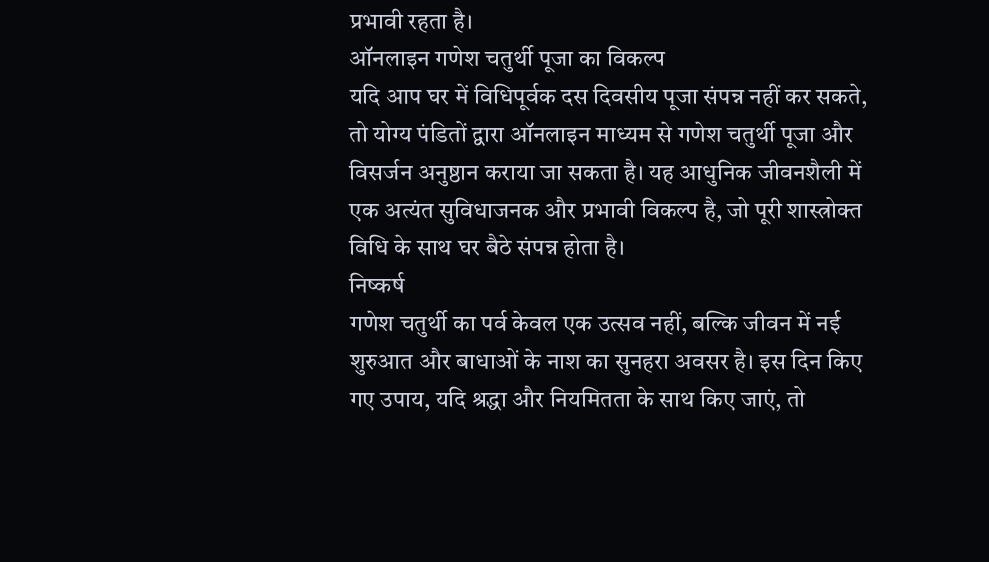प्रभावी रहता है।
ऑनलाइन गणेश चतुर्थी पूजा का विकल्प
यदि आप घर में विधिपूर्वक दस दिवसीय पूजा संपन्न नहीं कर सकते, तो योग्य पंडितों द्वारा ऑनलाइन माध्यम से गणेश चतुर्थी पूजा और विसर्जन अनुष्ठान कराया जा सकता है। यह आधुनिक जीवनशैली में एक अत्यंत सुविधाजनक और प्रभावी विकल्प है, जो पूरी शास्त्रोक्त विधि के साथ घर बैठे संपन्न होता है।
निष्कर्ष
गणेश चतुर्थी का पर्व केवल एक उत्सव नहीं, बल्कि जीवन में नई शुरुआत और बाधाओं के नाश का सुनहरा अवसर है। इस दिन किए गए उपाय, यदि श्रद्धा और नियमितता के साथ किए जाएं, तो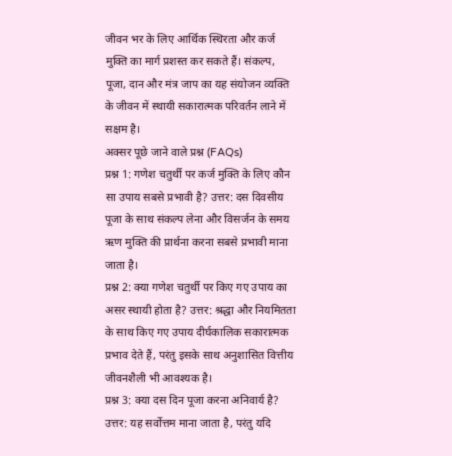जीवन भर के लिए आर्थिक स्थिरता और कर्ज मुक्ति का मार्ग प्रशस्त कर सकते हैं। संकल्प, पूजा, दान और मंत्र जाप का यह संयोजन व्यक्ति के जीवन में स्थायी सकारात्मक परिवर्तन लाने में सक्षम है।
अक्सर पूछे जाने वाले प्रश्न (FAQs)
प्रश्न 1: गणेश चतुर्थी पर कर्ज मुक्ति के लिए कौन सा उपाय सबसे प्रभावी है? उत्तर: दस दिवसीय पूजा के साथ संकल्प लेना और विसर्जन के समय ऋण मुक्ति की प्रार्थना करना सबसे प्रभावी माना जाता है।
प्रश्न 2: क्या गणेश चतुर्थी पर किए गए उपाय का असर स्थायी होता है? उत्तर: श्रद्धा और नियमितता के साथ किए गए उपाय दीर्घकालिक सकारात्मक प्रभाव देते हैं, परंतु इसके साथ अनुशासित वित्तीय जीवनशैली भी आवश्यक है।
प्रश्न 3: क्या दस दिन पूजा करना अनिवार्य है? उत्तर: यह सर्वोत्तम माना जाता है, परंतु यदि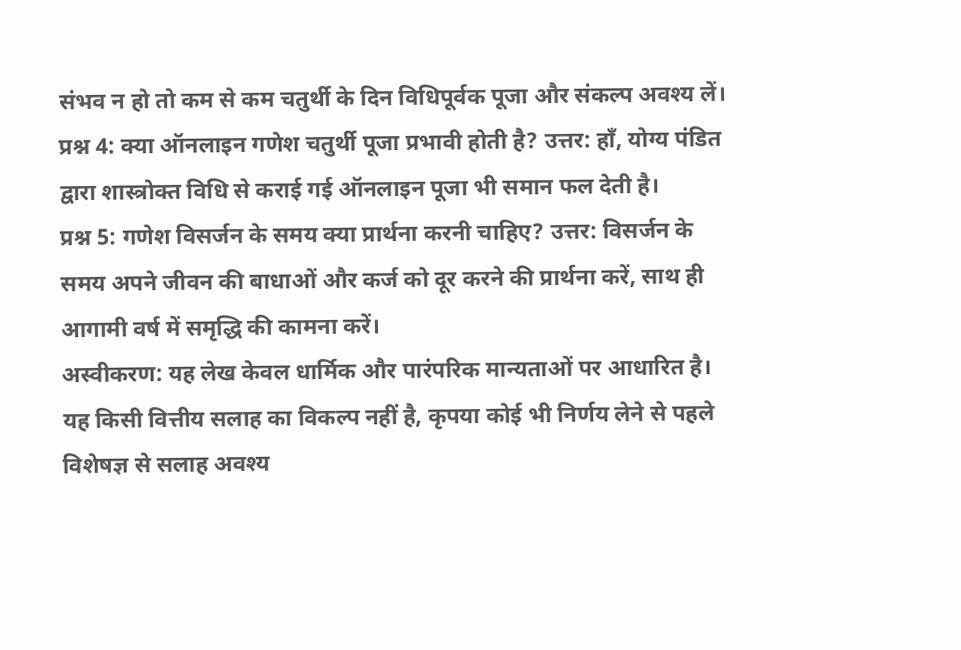संभव न हो तो कम से कम चतुर्थी के दिन विधिपूर्वक पूजा और संकल्प अवश्य लें।
प्रश्न 4: क्या ऑनलाइन गणेश चतुर्थी पूजा प्रभावी होती है? उत्तर: हाँ, योग्य पंडित द्वारा शास्त्रोक्त विधि से कराई गई ऑनलाइन पूजा भी समान फल देती है।
प्रश्न 5: गणेश विसर्जन के समय क्या प्रार्थना करनी चाहिए? उत्तर: विसर्जन के समय अपने जीवन की बाधाओं और कर्ज को दूर करने की प्रार्थना करें, साथ ही आगामी वर्ष में समृद्धि की कामना करें।
अस्वीकरण: यह लेख केवल धार्मिक और पारंपरिक मान्यताओं पर आधारित है। यह किसी वित्तीय सलाह का विकल्प नहीं है, कृपया कोई भी निर्णय लेने से पहले विशेषज्ञ से सलाह अवश्य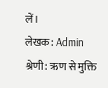लें।
लेखक: Admin
श्रेणी: ऋण से मुक्ति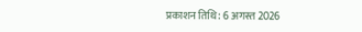प्रकाशन तिथि: 6 अगस्त 2026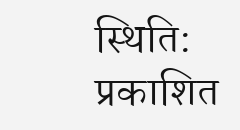स्थिति: प्रकाशित